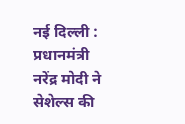नई दिल्ली : प्रधानमंत्री नरेंद्र मोदी ने सेशेल्स की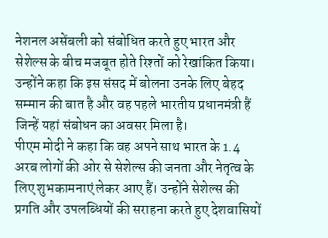नेशनल असेंबली को संबोधित करते हुए भारत और सेशेल्स के बीच मजबूत होते रिश्तों को रेखांकित किया। उन्होंने कहा कि इस संसद में बोलना उनके लिए बेहद सम्मान की बात है और वह पहले भारतीय प्रधानमंत्री हैं जिन्हें यहां संबोधन का अवसर मिला है।
पीएम मोदी ने कहा कि वह अपने साथ भारत के 1.4 अरब लोगों की ओर से सेशेल्स की जनता और नेतृत्व के लिए शुभकामनाएं लेकर आए हैं। उन्होंने सेशेल्स की प्रगति और उपलब्धियों की सराहना करते हुए देशवासियों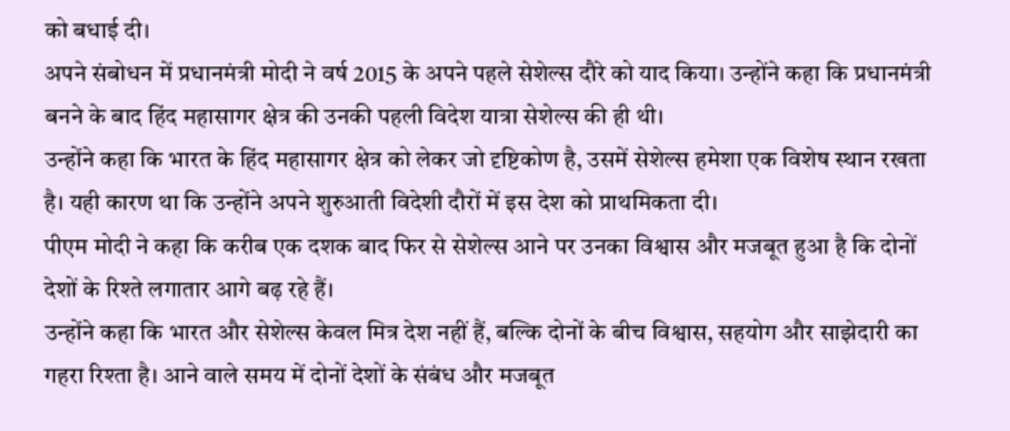को बधाई दी।
अपने संबोधन में प्रधानमंत्री मोदी ने वर्ष 2015 के अपने पहले सेशेल्स दौरे को याद किया। उन्होंने कहा कि प्रधानमंत्री बनने के बाद हिंद महासागर क्षेत्र की उनकी पहली विदेश यात्रा सेशेल्स की ही थी।
उन्होंने कहा कि भारत के हिंद महासागर क्षेत्र को लेकर जो दृष्टिकोण है, उसमें सेशेल्स हमेशा एक विशेष स्थान रखता है। यही कारण था कि उन्होंने अपने शुरुआती विदेशी दौरों में इस देश को प्राथमिकता दी।
पीएम मोदी ने कहा कि करीब एक दशक बाद फिर से सेशेल्स आने पर उनका विश्वास और मजबूत हुआ है कि दोनों देशों के रिश्ते लगातार आगे बढ़ रहे हैं।
उन्होंने कहा कि भारत और सेशेल्स केवल मित्र देश नहीं हैं, बल्कि दोनों के बीच विश्वास, सहयोग और साझेदारी का गहरा रिश्ता है। आने वाले समय में दोनों देशों के संबंध और मजबूत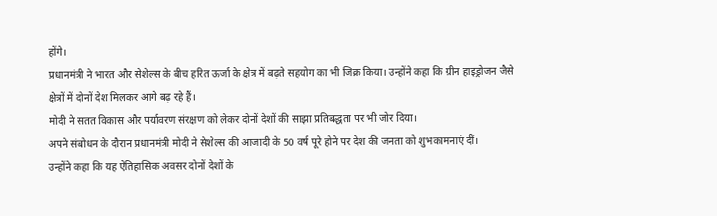होंगे।
प्रधानमंत्री ने भारत और सेशेल्स के बीच हरित ऊर्जा के क्षेत्र में बढ़ते सहयोग का भी जिक्र किया। उन्होंने कहा कि ग्रीन हाइड्रोजन जैसे क्षेत्रों में दोनों देश मिलकर आगे बढ़ रहे हैं।
मोदी ने सतत विकास और पर्यावरण संरक्षण को लेकर दोनों देशों की साझा प्रतिबद्धता पर भी जोर दिया।
अपने संबोधन के दौरान प्रधानमंत्री मोदी ने सेशेल्स की आजादी के 50 वर्ष पूरे होने पर देश की जनता को शुभकामनाएं दीं।
उन्होंने कहा कि यह ऐतिहासिक अवसर दोनों देशों के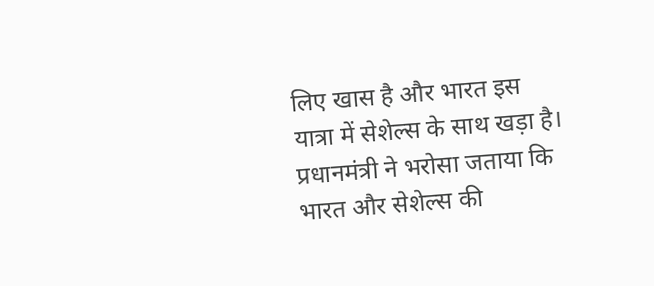लिए खास है और भारत इस यात्रा में सेशेल्स के साथ खड़ा है। प्रधानमंत्री ने भरोसा जताया कि भारत और सेशेल्स की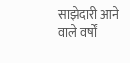साझेदारी आने वाले वर्षों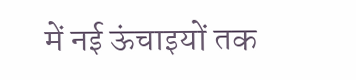में नई ऊंचाइयों तक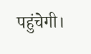पहुंचेगी।